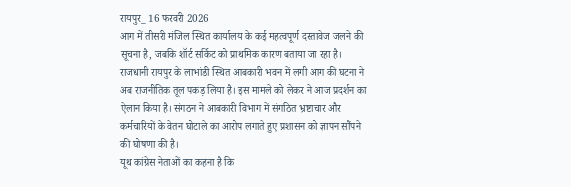रायपुर_ 16 फरवरी 2026
आग में तीसरी मंजिल स्थित कार्यालय के कई महत्वपूर्ण दस्तावेज जलने की सूचना है, जबकि शॉर्ट सर्किट को प्राथमिक कारण बताया जा रहा है।
राजधानी रायपुर के लाभांडी स्थित आबकारी भवन में लगी आग की घटना ने अब राजनीतिक तूल पकड़ लिया है। इस मामले को लेकर ने आज प्रदर्शन का ऐलान किया है। संगठन ने आबकारी विभाग में संगठित भ्रष्टाचार और कर्मचारियों के वेतन घोटाले का आरोप लगाते हुए प्रशासन को ज्ञापन सौंपने की घोषणा की है।
यूथ कांग्रेस नेताओं का कहना है कि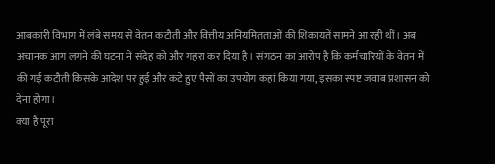आबकारी विभाग में लंबे समय से वेतन कटौती और वित्तीय अनियमितताओं की शिकायतें सामने आ रही थीं। अब अचानक आग लगने की घटना ने संदेह को और गहरा कर दिया है। संगठन का आरोप है कि कर्मचारियों के वेतन में की गई कटौती किसके आदेश पर हुई और कटे हुए पैसों का उपयोग कहां किया गया, इसका स्पष्ट जवाब प्रशासन को देना होगा।
क्या है पूरा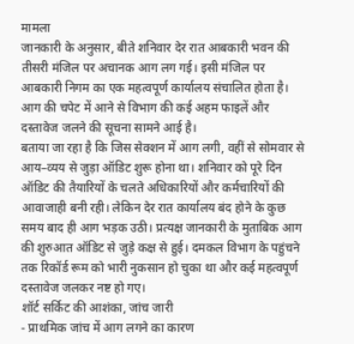मामला
जानकारी के अनुसार, बीते शनिवार देर रात आबकारी भवन की तीसरी मंजिल पर अचानक आग लग गई। इसी मंजिल पर आबकारी निगम का एक महत्वपूर्ण कार्यालय संचालित होता है। आग की चपेट में आने से विभाग की कई अहम फाइलें और दस्तावेज जलने की सूचना सामने आई है।
बताया जा रहा है कि जिस सेक्शन में आग लगी, वहीं से सोमवार से आय–व्यय से जुड़ा ऑडिट शुरू होना था। शनिवार को पूरे दिन ऑडिट की तैयारियों के चलते अधिकारियों और कर्मचारियों की आवाजाही बनी रही। लेकिन देर रात कार्यालय बंद होने के कुछ समय बाद ही आग भड़क उठी। प्रत्यक्ष जानकारी के मुताबिक आग की शुरुआत ऑडिट से जुड़े कक्ष से हुई। दमकल विभाग के पहुंचने तक रिकॉर्ड रूम को भारी नुकसान हो चुका था और कई महत्वपूर्ण दस्तावेज जलकर नष्ट हो गए।
शॉर्ट सर्किट की आशंका, जांच जारी
- प्राथमिक जांच में आग लगने का कारण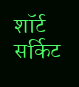शॉर्ट सर्किट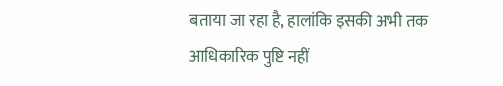बताया जा रहा है, हालांकि इसकी अभी तक आधिकारिक पुष्टि नहीं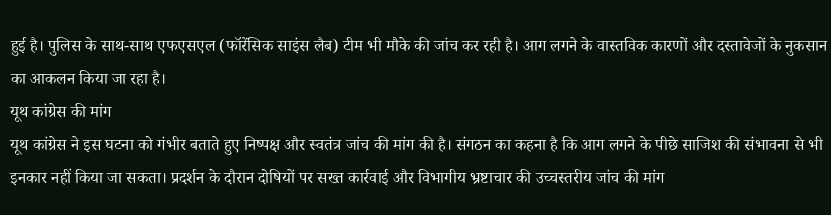हुई है। पुलिस के साथ-साथ एफएसएल (फॉरेंसिक साइंस लैब) टीम भी मौके की जांच कर रही है। आग लगने के वास्तविक कारणों और दस्तावेजों के नुकसान का आकलन किया जा रहा है।
यूथ कांग्रेस की मांग
यूथ कांग्रेस ने इस घटना को गंभीर बताते हुए निष्पक्ष और स्वतंत्र जांच की मांग की है। संगठन का कहना है कि आग लगने के पीछे साजिश की संभावना से भी इनकार नहीं किया जा सकता। प्रदर्शन के दौरान दोषियों पर सख्त कार्रवाई और विभागीय भ्रष्टाचार की उच्चस्तरीय जांच की मांग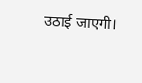उठाई जाएगी।